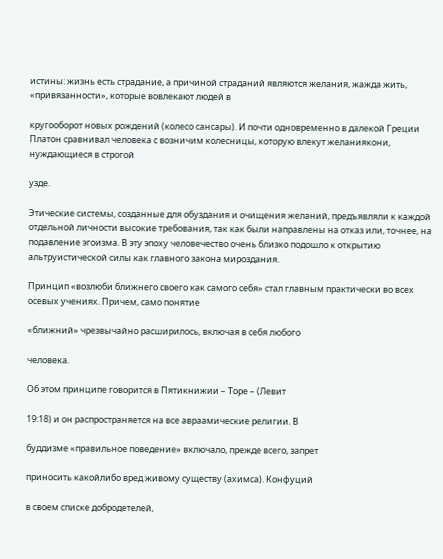истины: жизнь есть страдание, а причиной страданий являются желания, жажда жить, «привязанности», которые вовлекают людей в

кругооборот новых рождений (колесо сансары). И почти одновременно в далекой Греции Платон сравнивал человека с возничим колесницы, которую влекут желаниякони, нуждающиеся в строгой

узде.

Этические системы, созданные для обуздания и очищения желаний, предъявляли к каждой отдельной личности высокие требования, так как были направлены на отказ или, точнее, на подавление эгоизма. В эту эпоху человечество очень близко подошло к открытию альтруистической силы как главного закона мироздания.

Принцип «возлюби ближнего своего как самого себя» стал главным практически во всех осевых учениях. Причем, само понятие

«ближний» чрезвычайно расширилось, включая в себя любого

человека.

Об этом принципе говорится в Пятикнижии – Торе – (Левит

19:18) и он распространяется на все авраамические религии. В

буддизме «правильное поведение» включало, прежде всего, запрет

приносить какойлибо вред живому существу (ахимса). Конфуций

в своем списке добродетелей,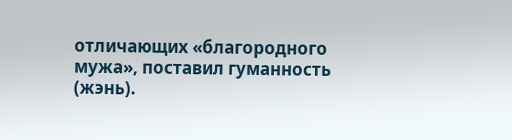отличающих «благородного мужа», поставил гуманность (жэнь).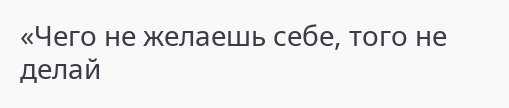«Чего не желаешь себе, того не делай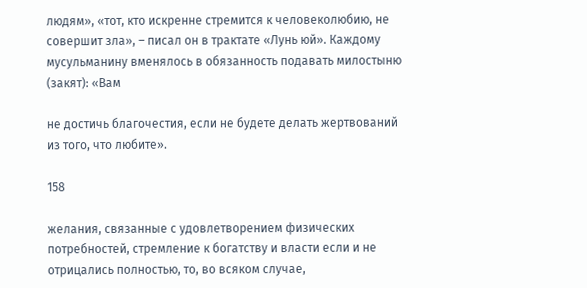людям», «тот, кто искренне стремится к человеколюбию, не совершит зла», – писал он в трактате «Лунь юй». Каждому мусульманину вменялось в обязанность подавать милостыню (закят): «Вам

не достичь благочестия, если не будете делать жертвований из того, что любите».

158

желания, связанные с удовлетворением физических потребностей, стремление к богатству и власти если и не отрицались полностью, то, во всяком случае,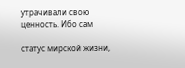утрачивали свою ценность. Ибо сам

статус мирской жизни,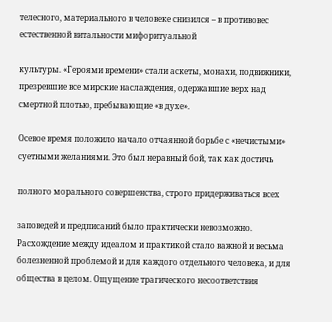телесного, материального в человеке снизился – в противовес естественной витальности мифоритуальной

культуры. «Героями времени» стали аскеты, монахи, подвижники, презревшие все мирские наслаждения, одержавшие верх над смертной плотью, пребывающие «в духе».

Осевое время положило начало отчаянной борьбе с «нечистыми» суетными желаниями. Это был неравный бой, так как достичь

полного морального совершенства, строго придерживаться всех

заповедей и предписаний было практически невозможно. Расхождение между идеалом и практикой стало важной и весьма болезненной проблемой и для каждого отдельного человека, и для общества в целом. Ощущение трагического несоответствия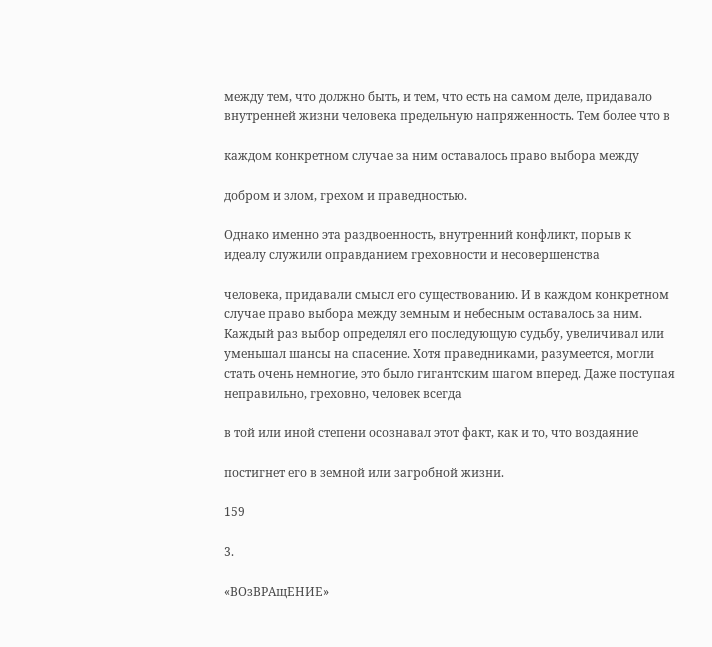между тем, что должно быть, и тем, что есть на самом деле, придавало внутренней жизни человека предельную напряженность. Тем более что в

каждом конкретном случае за ним оставалось право выбора между

добром и злом, грехом и праведностью.

Однако именно эта раздвоенность, внутренний конфликт, порыв к идеалу служили оправданием греховности и несовершенства

человека, придавали смысл его существованию. И в каждом конкретном случае право выбора между земным и небесным оставалось за ним. Каждый раз выбор определял его последующую судьбу, увеличивал или уменьшал шансы на спасение. Хотя праведниками, разумеется, могли стать очень немногие, это было гигантским шагом вперед. Даже поступая неправильно, греховно, человек всегда

в той или иной степени осознавал этот факт, как и то, что воздаяние

постигнет его в земной или загробной жизни.

159

3.

«ВОзВРАщЕНИЕ»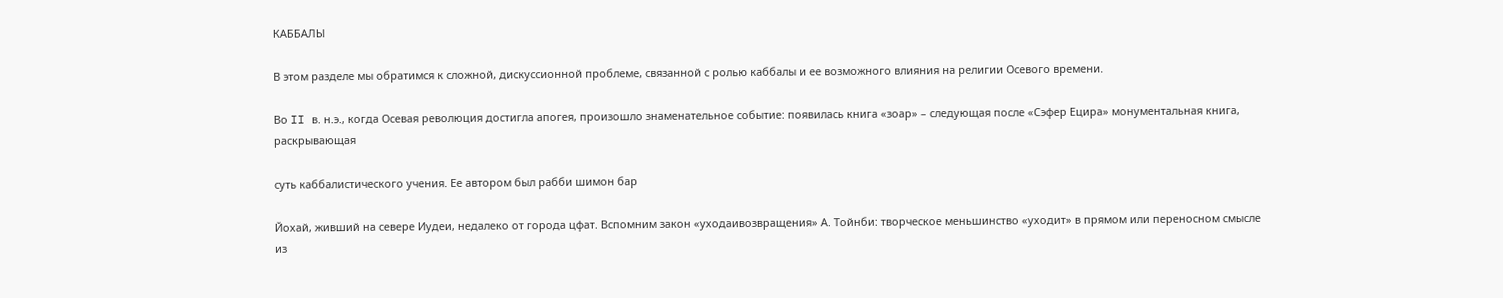КАББАЛЫ

В этом разделе мы обратимся к сложной, дискуссионной проблеме, связанной с ролью каббалы и ее возможного влияния на религии Осевого времени.

Во II в. н.э., когда Осевая революция достигла апогея, произошло знаменательное событие: появилась книга «зоар» – следующая после «Сэфер Ецира» монументальная книга, раскрывающая

суть каббалистического учения. Ее автором был рабби шимон бар

Йохай, живший на севере Иудеи, недалеко от города цфат. Вспомним закон «уходаивозвращения» А. Тойнби: творческое меньшинство «уходит» в прямом или переносном смысле из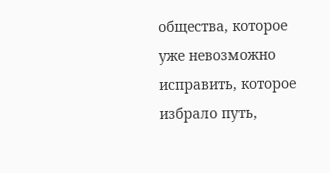общества, которое уже невозможно исправить, которое избрало путь,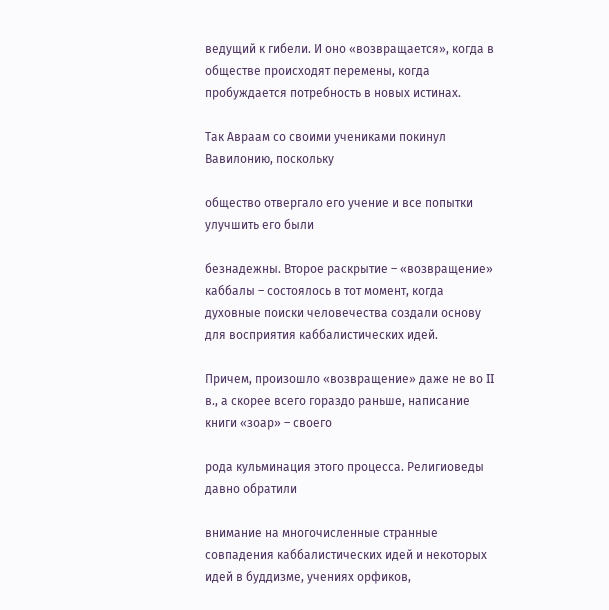ведущий к гибели. И оно «возвращается», когда в обществе происходят перемены, когда пробуждается потребность в новых истинах.

Так Авраам со своими учениками покинул Вавилонию, поскольку

общество отвергало его учение и все попытки улучшить его были

безнадежны. Второе раскрытие – «возвращение» каббалы – состоялось в тот момент, когда духовные поиски человечества создали основу для восприятия каббалистических идей.

Причем, произошло «возвращение» даже не во II в., а скорее всего гораздо раньше, написание книги «зоар» – своего

рода кульминация этого процесса. Религиоведы давно обратили

внимание на многочисленные странные совпадения каббалистических идей и некоторых идей в буддизме, учениях орфиков,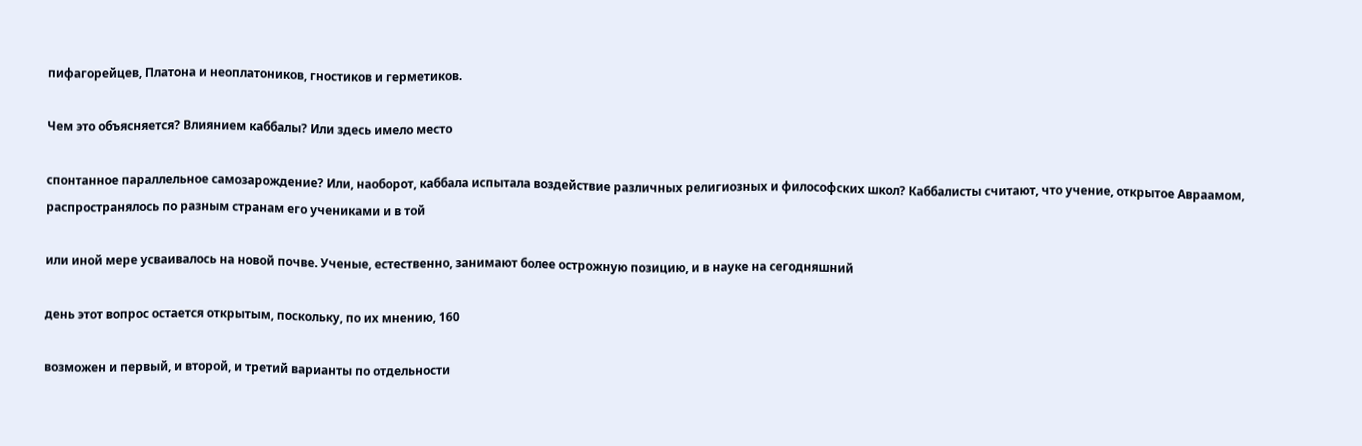пифагорейцев, Платона и неоплатоников, гностиков и герметиков.

Чем это объясняется? Влиянием каббалы? Или здесь имело место

спонтанное параллельное самозарождение? Или, наоборот, каббала испытала воздействие различных религиозных и философских школ? Каббалисты считают, что учение, открытое Авраамом, распространялось по разным странам его учениками и в той

или иной мере усваивалось на новой почве. Ученые, естественно, занимают более острожную позицию, и в науке на сегодняшний

день этот вопрос остается открытым, поскольку, по их мнению, 160

возможен и первый, и второй, и третий варианты по отдельности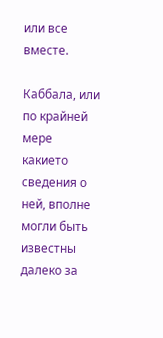или все вместе.

Каббала, или по крайней мере какието сведения о ней, вполне могли быть известны далеко за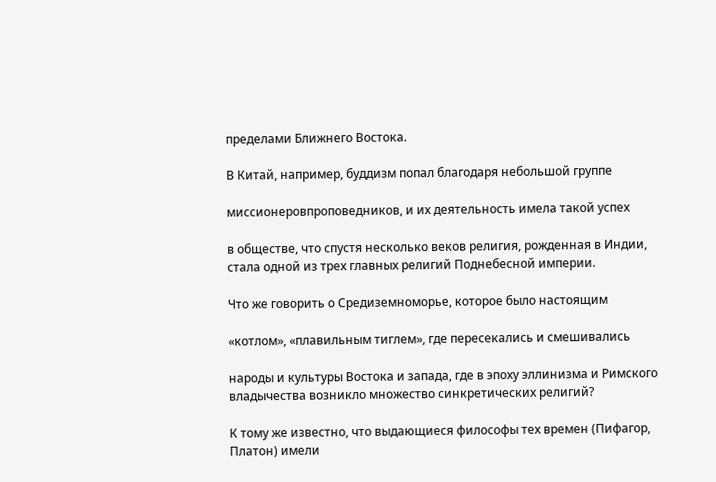пределами Ближнего Востока.

В Китай, например, буддизм попал благодаря небольшой группе

миссионеровпроповедников, и их деятельность имела такой успех

в обществе, что спустя несколько веков религия, рожденная в Индии, стала одной из трех главных религий Поднебесной империи.

Что же говорить о Средиземноморье, которое было настоящим

«котлом», «плавильным тиглем», где пересекались и смешивались

народы и культуры Востока и запада, где в эпоху эллинизма и Римского владычества возникло множество синкретических религий?

К тому же известно, что выдающиеся философы тех времен (Пифагор, Платон) имели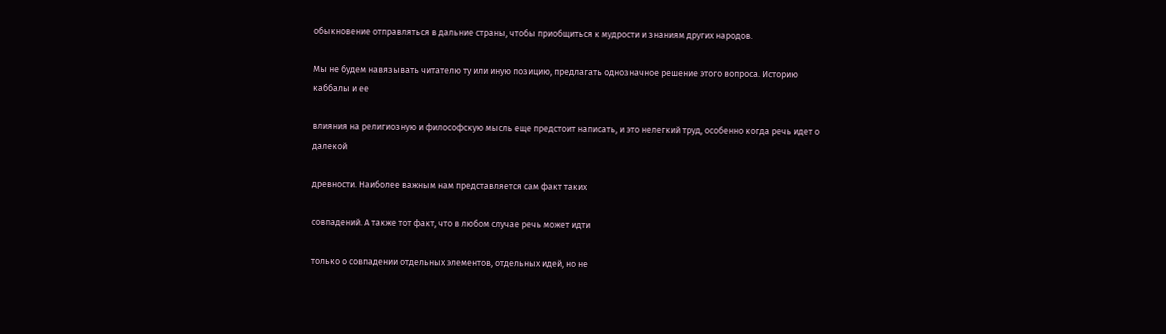обыкновение отправляться в дальние страны, чтобы приобщиться к мудрости и знаниям других народов.

Мы не будем навязывать читателю ту или иную позицию, предлагать однозначное решение этого вопроса. Историю каббалы и ее

влияния на религиозную и философскую мысль еще предстоит написать, и это нелегкий труд, особенно когда речь идет о далекой

древности. Наиболее важным нам представляется сам факт таких

совпадений. А также тот факт, что в любом случае речь может идти

только о совпадении отдельных элементов, отдельных идей, но не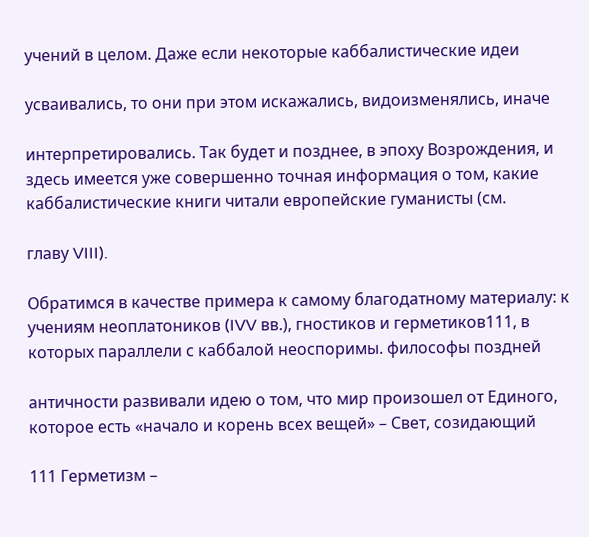учений в целом. Даже если некоторые каббалистические идеи

усваивались, то они при этом искажались, видоизменялись, иначе

интерпретировались. Так будет и позднее, в эпоху Возрождения, и здесь имеется уже совершенно точная информация о том, какие каббалистические книги читали европейские гуманисты (см.

главу VIII).

Обратимся в качестве примера к самому благодатному материалу: к учениям неоплатоников (IVV вв.), гностиков и герметиков111, в которых параллели с каббалой неоспоримы. философы поздней

античности развивали идею о том, что мир произошел от Единого, которое есть «начало и корень всех вещей» – Свет, созидающий

111 Герметизм –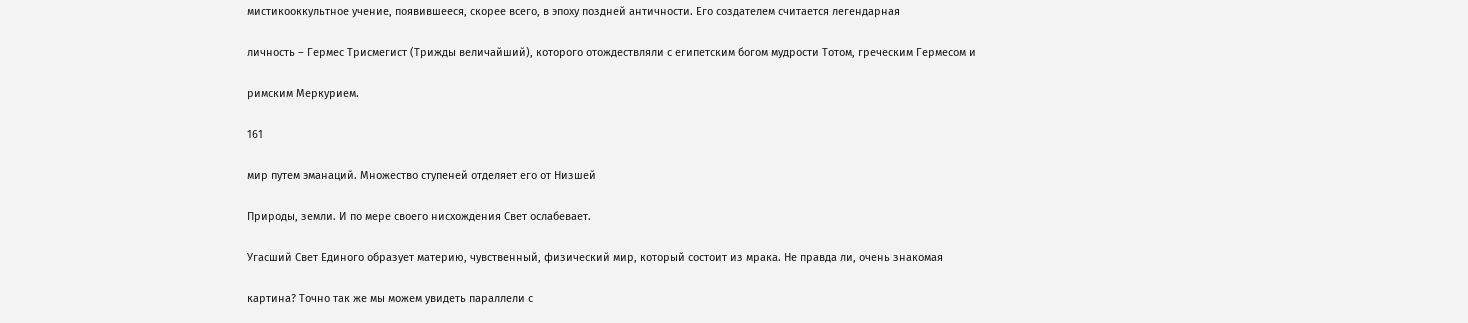мистикооккультное учение, появившееся, скорее всего, в эпоху поздней античности. Его создателем считается легендарная

личность – Гермес Трисмегист (Трижды величайший), которого отождествляли с египетским богом мудрости Тотом, греческим Гермесом и

римским Меркурием.

161

мир путем эманаций. Множество ступеней отделяет его от Низшей

Природы, земли. И по мере своего нисхождения Свет ослабевает.

Угасший Свет Единого образует материю, чувственный, физический мир, который состоит из мрака. Не правда ли, очень знакомая

картина? Точно так же мы можем увидеть параллели с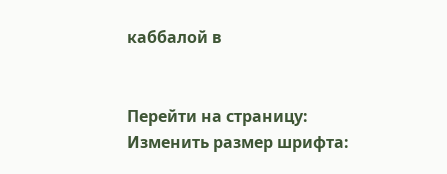каббалой в


Перейти на страницу:
Изменить размер шрифта: